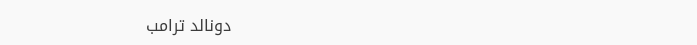دونالد ترامب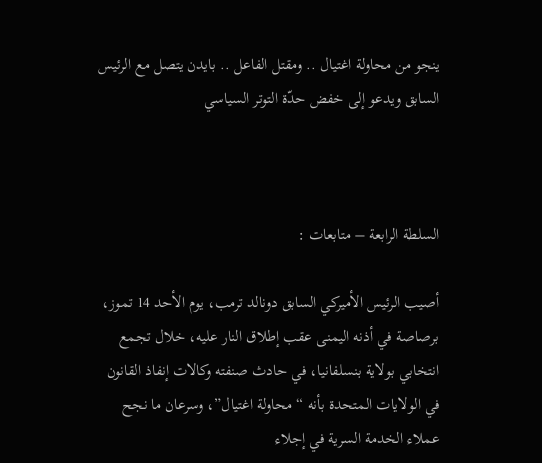ينجو من محاولة اغتيال .. ومقتل الفاعل .. بايدن يتصل مع الرئيس السابق ويدعو إلى خفض حدّة التوتر السياسي



السلطة الرابعة – متابعات :

أصيب الرئيس الأميركي السابق دونالد ترمب، يوم الأحد 14 تموز، برصاصة في أذنه اليمنى عقب إطلاق النار عليه، خلال تجمع انتخابي بولاية بنسلفانيا، في حادث صنفته وكالات إنفاذ القانون في الولايات المتحدة بأنه “محاولة اغتيال”، وسرعان ما نجح عملاء الخدمة السرية في إجلاء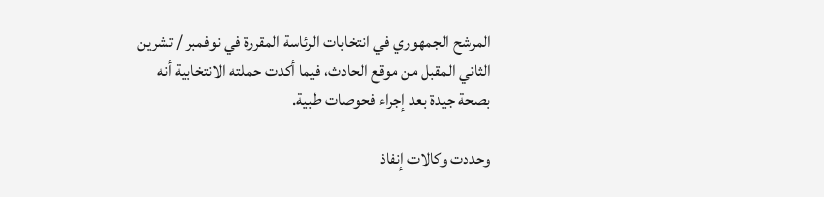المرشح الجمهوري في انتخابات الرئاسة المقررة في نوفمبر / تشرين الثاني المقبل من موقع الحادث، فيما أكدت حملته الانتخابية أنه بصحة جيدة بعد إجراء فحوصات طبية.

وحددت وكالات إنفاذ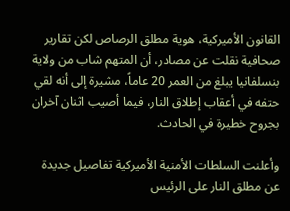القانون الأميركية، هوية مطلق الرصاص لكن تقارير صحافية نقلت عن مصادر، أن المتهم شاب من ولاية بنسلفانيا يبلغ من العمر 20 عاماً، مشيرة إلى أنه لقي حتفه في أعقاب إطلاق النار، فيما أصيب اثنان آخران بجروح خطيرة في الحادث.

وأعلنت السلطات الأمنية الأميركية تفاصيل جديدة عن مطلق النار على الرئيس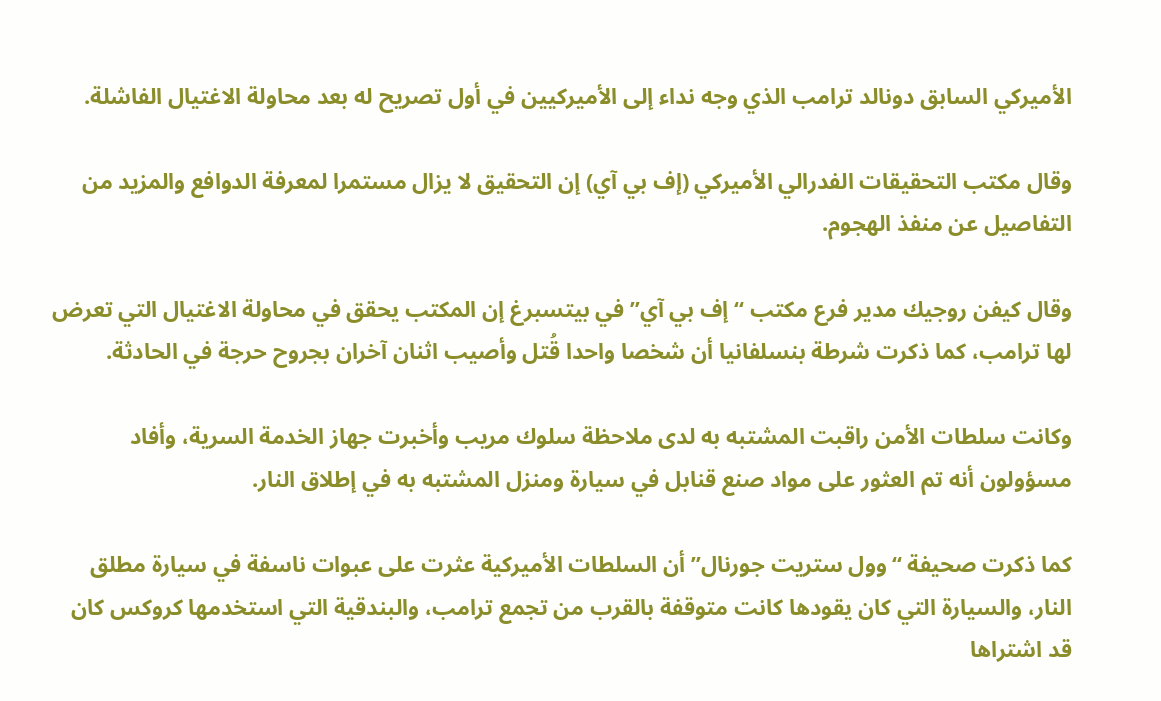الأميركي السابق دونالد ترامب الذي وجه نداء إلى الأميركيين في أول تصريح له بعد محاولة الاغتيال الفاشلة.

وقال مكتب التحقيقات الفدرالي الأميركي (إف بي آي) إن التحقيق لا يزال مستمرا لمعرفة الدوافع والمزيد من التفاصيل عن منفذ الهجوم.

وقال كيفن روجيك مدير فرع مكتب “إف بي آي” في بيتسبرغ إن المكتب يحقق في محاولة الاغتيال التي تعرض لها ترامب، كما ذكرت شرطة بنسلفانيا أن شخصا واحدا قُتل وأصيب اثنان آخران بجروح حرجة في الحادثة.

وكانت سلطات الأمن راقبت المشتبه به لدى ملاحظة سلوك مريب وأخبرت جهاز الخدمة السرية، وأفاد مسؤولون أنه تم العثور على مواد صنع قنابل في سيارة ومنزل المشتبه به في إطلاق النار.

كما ذكرت صحيفة “وول ستريت جورنال” أن السلطات الأميركية عثرت على عبوات ناسفة في سيارة مطلق النار، والسيارة التي كان يقودها كانت متوقفة بالقرب من تجمع ترامب، والبندقية التي استخدمها كروكس كان قد اشتراها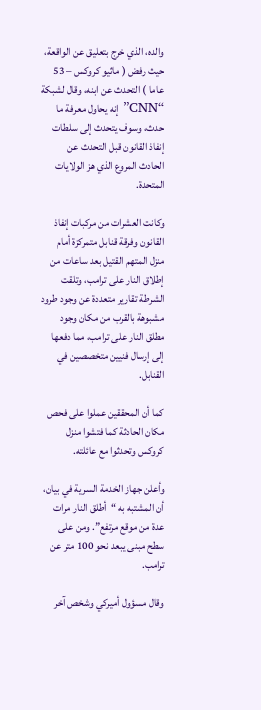والده، الذي خرج بتعليق عن الواقعة، حيث رفض ( ماثيو كروكس – 53 عاما ) التحدث عن ابنه، وقال لشبكة “CNN” إنه يحاول معرفة ما حدث، وسوف يتحدث إلى سلطات إنفاذ القانون قبل التحدث عن الحادث المروع الذي هز الولايات المتحدة.

وكانت العشرات من مركبات إنفاذ القانون وفرقة قنابل متمركزة أمام منزل المتهم القتيل بعد ساعات من إطلاق النار على ترامب، وتلقت الشرطة تقارير متعددة عن وجود طرود مشبوهة بالقرب من مكان وجود مطلق النار على ترامب، مما دفعها إلى إرسال فنيين متخصصين في القنابل.

كما أن المحققين عملوا على فحص مكان الحادثة كما فتشوا منزل كروكس وتحدثوا مع عائلته.

وأعلن جهاز الخدمة السرية في بيان، أن المشتبه به “أطلق النار مرات عدة من موقع مرتفع”. ومن على سطح مبنى يبعد نحو 100 متر عن ترامب.

وقال مسؤول أميركي وشخص آخر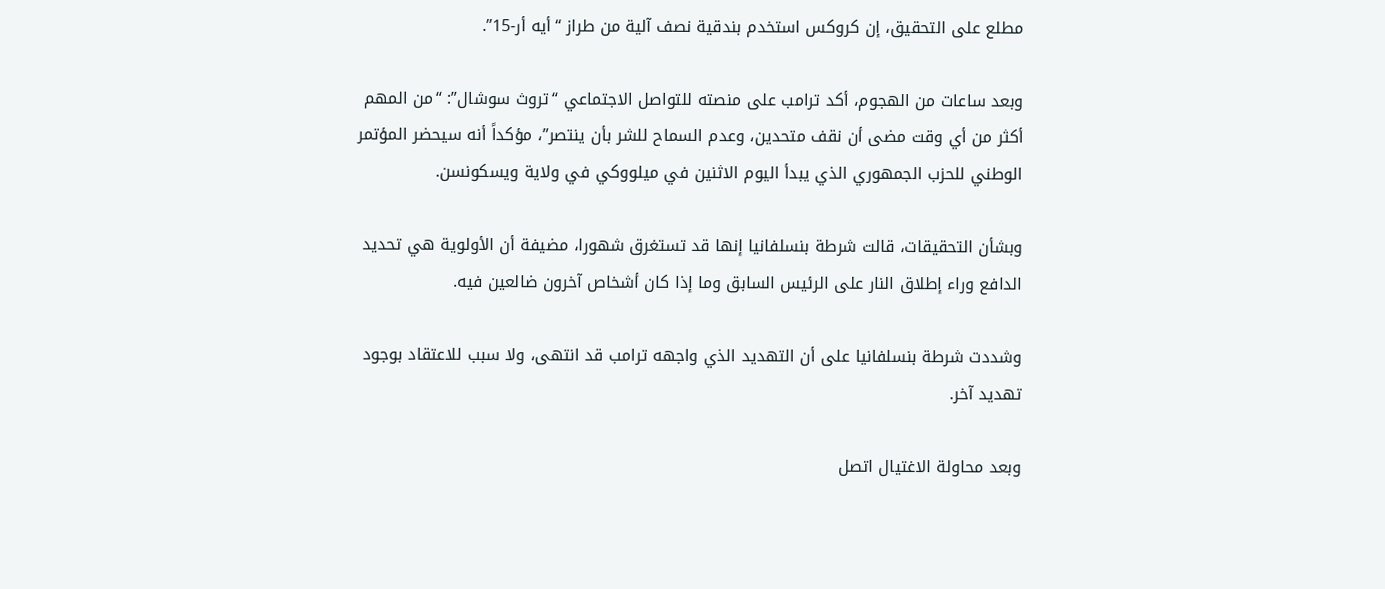مطلع على التحقيق، إن كروكس استخدم بندقية نصف آلية من طراز “أيه أر-15”.

وبعد ساعات من الهجوم، أكد ترامب على منصته للتواصل الاجتماعي “تروث سوشال”: “من المهم أكثر من أي وقت مضى أن نقف متحدين، وعدم السماح للشر بأن ينتصر”، مؤكداً أنه سيحضر المؤتمر الوطني للحزب الجمهوري الذي يبدأ اليوم الاثنين في ميلووكي في ولاية ويسكونسن.

وبشأن التحقيقات، قالت شرطة بنسلفانيا إنها قد تستغرق شهورا، مضيفة أن الأولوية هي تحديد الدافع وراء إطلاق النار على الرئيس السابق وما إذا كان أشخاص آخرون ضالعين فيه.

وشددت شرطة بنسلفانيا على أن التهديد الذي واجهه ترامب قد انتهى، ولا سبب للاعتقاد بوجود تهديد آخر.

وبعد محاولة الاغتيال اتصل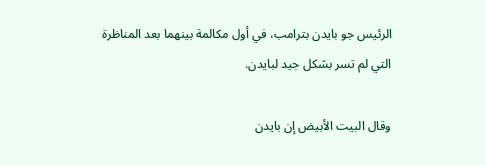الرئيس جو بايدن بترامب، في أول مكالمة بينهما بعد المناظرة التي لم تسر بشكل جيد لبايدن.

وقال البيت الأبيض إن بايدن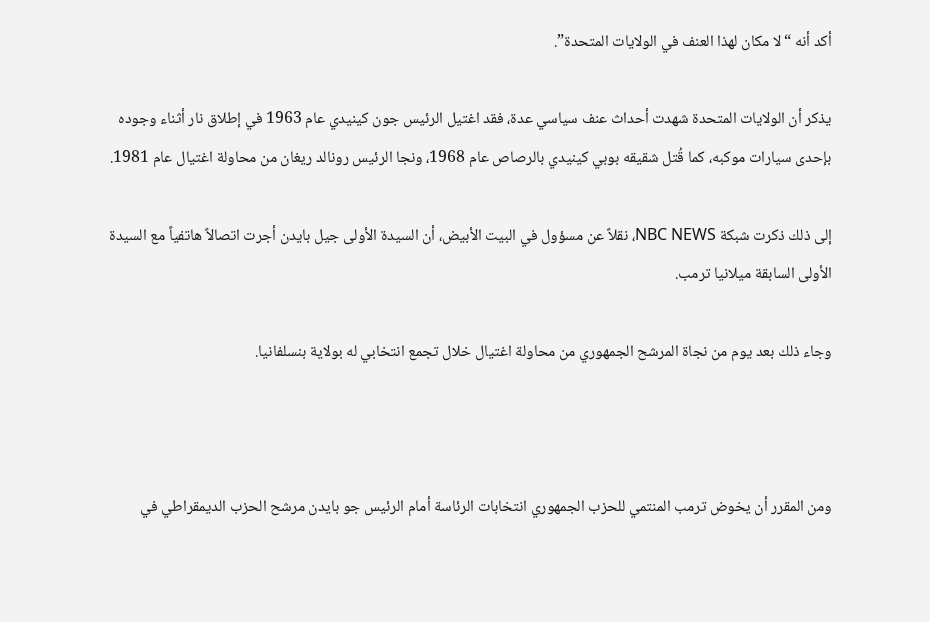أكد أنه “لا مكان لهذا العنف في الولايات المتحدة”.

يذكر أن الولايات المتحدة شهدت أحداث عنف سياسي عدة، فقد اغتيل الرئيس جون كينيدي عام 1963 في إطلاق نار أثناء وجوده بإحدى سيارات موكبه، كما قُتل شقيقه بوبي كينيدي بالرصاص عام 1968، ونجا الرئيس رونالد ريغان من محاولة اغتيال عام 1981.

إلى ذلك ذكرت شبكة NBC NEWS، نقلاً عن مسؤول في البيت الأبيض، أن السيدة الأولى جيل بايدن أجرت اتصالاً هاتفياً مع السيدة الأولى السابقة ميلانيا ترمب.

وجاء ذلك بعد يوم من نجاة المرشح الجمهوري من محاولة اغتيال خلال تجمع انتخابي له بولاية بنسلفانيا.



ومن المقرر أن يخوض ترمب المنتمي للحزب الجمهوري انتخابات الرئاسة أمام الرئيس جو بايدن مرشح الحزب الديمقراطي في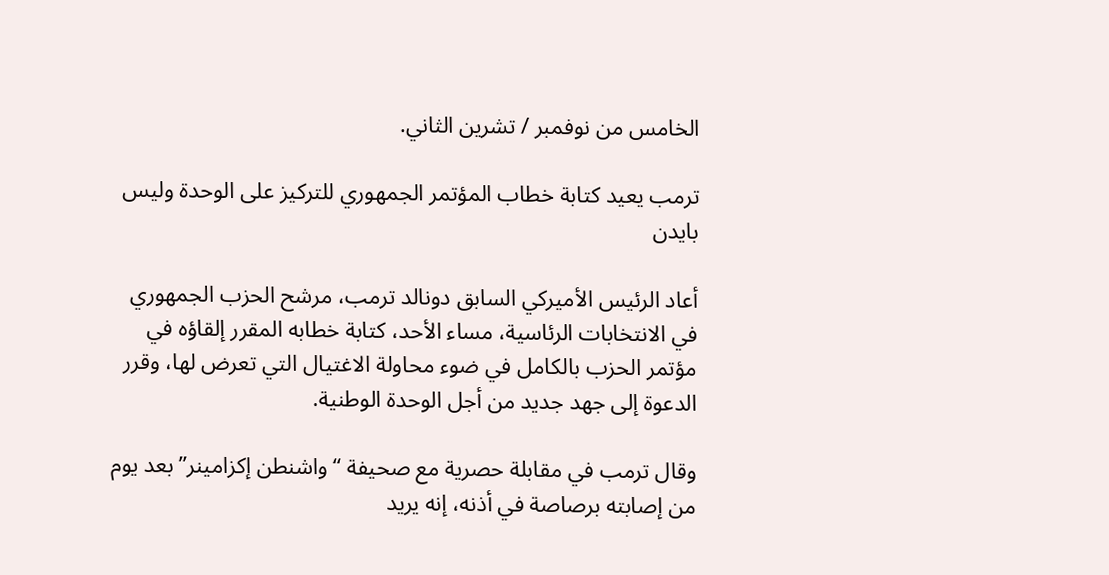الخامس من نوفمبر / تشرين الثاني.

ترمب يعيد كتابة خطاب المؤتمر الجمهوري للتركيز على الوحدة وليس بايدن

أعاد الرئيس الأميركي السابق دونالد ترمب، مرشح الحزب الجمهوري في الانتخابات الرئاسية، مساء الأحد، كتابة خطابه المقرر إلقاؤه في مؤتمر الحزب بالكامل في ضوء محاولة الاغتيال التي تعرض لها، وقرر الدعوة إلى جهد جديد من أجل الوحدة الوطنية.

وقال ترمب في مقابلة حصرية مع صحيفة “واشنطن إكزامينر” بعد يوم من إصابته برصاصة في أذنه، إنه يريد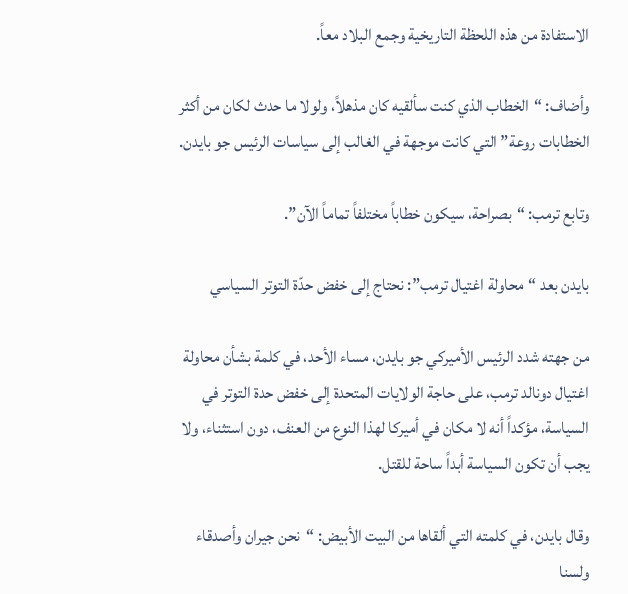الاستفادة من هذه اللحظة التاريخية وجمع البلاد معاً.

وأضاف: “الخطاب الذي كنت سألقيه كان مذهلاً، ولولا ما حدث لكان من أكثر الخطابات روعة” التي كانت موجهة في الغالب إلى سياسات الرئيس جو بايدن.

وتابع ترمب: “بصراحة، سيكون خطاباً مختلفاً تماماً الآن”.

بايدن بعد “محاولة اغتيال ترمب”: نحتاج إلى خفض حدّة التوتر السياسي

من جهته شدد الرئيس الأميركي جو بايدن، مساء الأحد، في كلمة بشأن محاولة اغتيال دونالد ترمب، على حاجة الولايات المتحدة إلى خفض حدة التوتر في السياسة، مؤكداً أنه لا مكان في أميركا لهذا النوع من العنف، دون استثناء، ولا يجب أن تكون السياسة أبداً ساحة للقتل.

وقال بايدن، في كلمته التي ألقاها من البيت الأبيض: “نحن جيران وأصدقاء ولسنا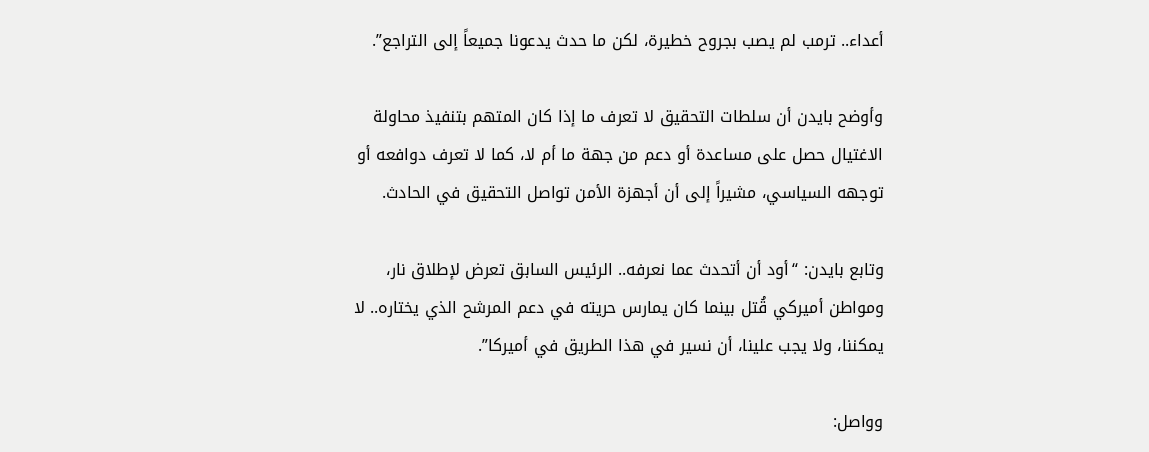أعداء.. ترمب لم يصب بجروح خطيرة، لكن ما حدث يدعونا جميعاً إلى التراجع”.

وأوضح بايدن أن سلطات التحقيق لا تعرف ما إذا كان المتهم بتنفيذ محاولة الاغتيال حصل على مساعدة أو دعم من جهة ما أم لا، كما لا تعرف دوافعه أو توجهه السياسي، مشيراً إلى أن أجهزة الأمن تواصل التحقيق في الحادث.

وتابع بايدن: “أود أن أتحدث عما نعرفه.. الرئيس السابق تعرض لإطلاق نار، ومواطن أميركي قُتل بينما كان يمارس حريته في دعم المرشح الذي يختاره.. لا يمكننا، ولا يجب علينا، أن نسير في هذا الطريق في أميركا”.

وواصل: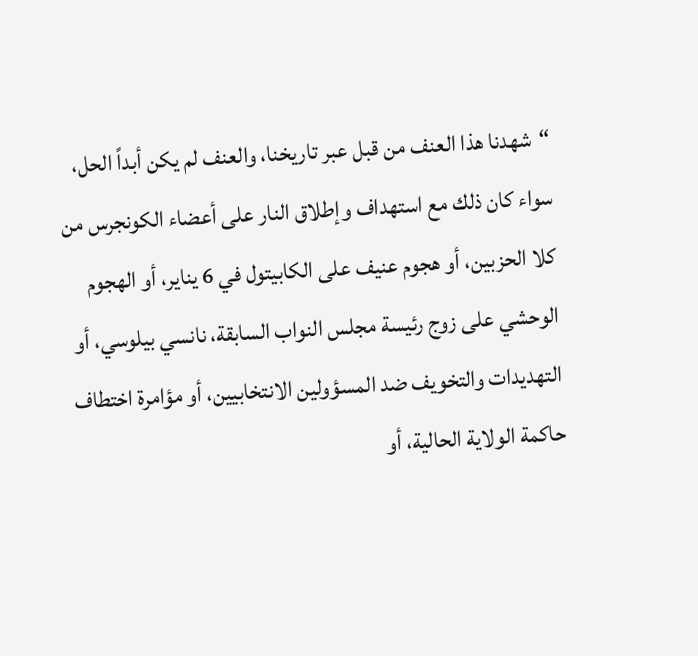“شهدنا هذا العنف من قبل عبر تاريخنا، والعنف لم يكن أبداً الحل، سواء كان ذلك مع استهداف وإطلاق النار على أعضاء الكونجرس من كلا الحزبين، أو هجوم عنيف على الكابيتول في 6 يناير، أو الهجوم الوحشي على زوج رئيسة مجلس النواب السابقة، نانسي بيلوسي، أو التهديدات والتخويف ضد المسؤولين الانتخابيين، أو مؤامرة اختطاف حاكمة الولاية الحالية، أو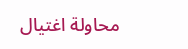محاولة اغتيال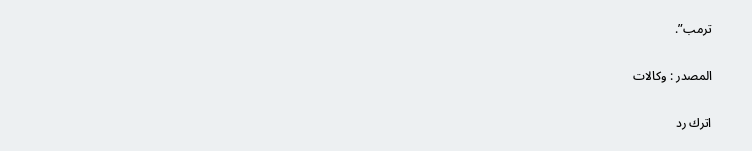ترمب”.

المصدر : وكالات

اترك رد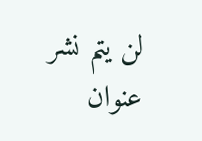لن يتم نشر عنوان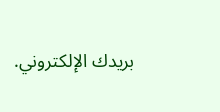بريدك الإلكتروني.